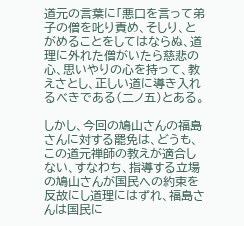道元の言葉に「悪口を言って弟子の僧を叱り責め、そしり、とがめることをしてはならぬ、道理に外れた僧がいたら慈悲の心、思いやりの心を持って、教えさとし、正しい道に導き入れるべきである(二ノ五)とある。

しかし、今回の鳩山さんの福島さんに対する罷免は、どうも、この道元禅師の教えが適合しない、すなわち、指導する立場の鳩山さんが国民への約束を反故にし道理にはずれ、福島さんは国民に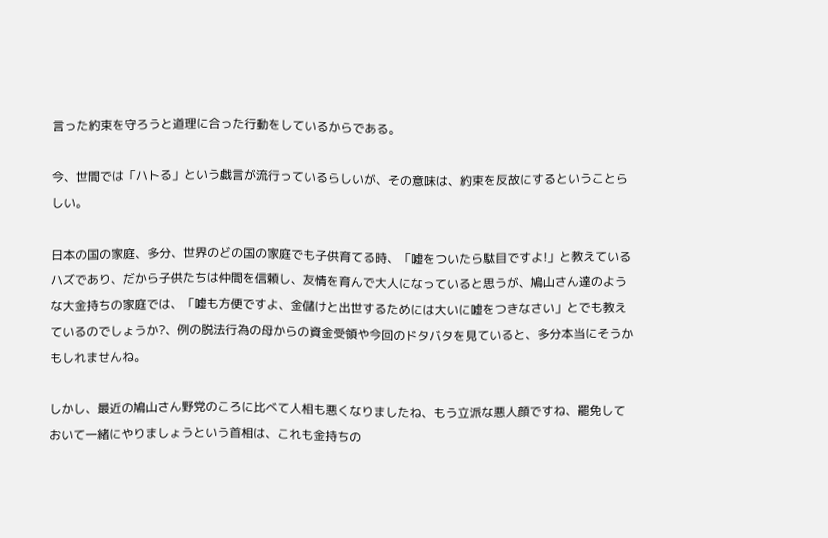言った約束を守ろうと道理に合った行動をしているからである。

今、世間では「ハトる」という戯言が流行っているらしいが、その意味は、約束を反故にするということらしい。

日本の国の家庭、多分、世界のどの国の家庭でも子供育てる時、「嘘をついたら駄目ですよ!」と教えているハズであり、だから子供たちは仲間を信頼し、友情を育んで大人になっていると思うが、鳩山さん達のような大金持ちの家庭では、「嘘も方便ですよ、金儲けと出世するためには大いに嘘をつきなさい」とでも教えているのでしょうか?、例の脱法行為の母からの資金受領や今回のドタバタを見ていると、多分本当にそうかもしれませんね。

しかし、最近の鳩山さん野党のころに比べて人相も悪くなりましたね、もう立派な悪人顔ですね、罷免しておいて一緒にやりましょうという首相は、これも金持ちの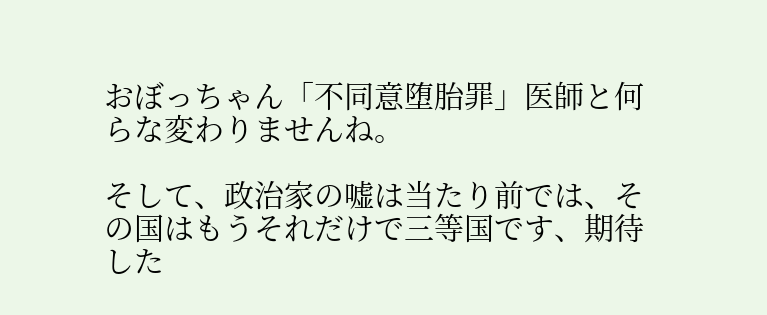おぼっちゃん「不同意堕胎罪」医師と何らな変わりませんね。

そして、政治家の嘘は当たり前では、その国はもうそれだけで三等国です、期待した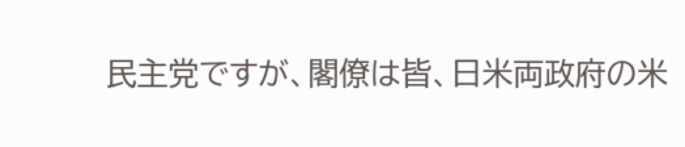民主党ですが、閣僚は皆、日米両政府の米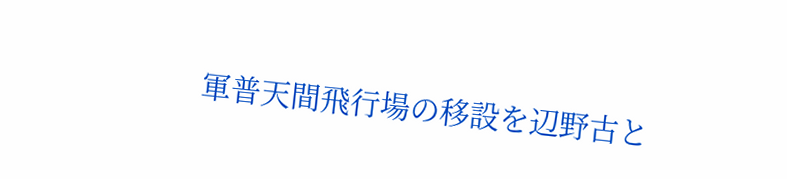軍普天間飛行場の移設を辺野古と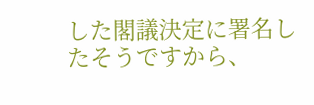した閣議決定に署名したそうですから、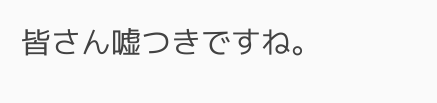皆さん嘘つきですね。